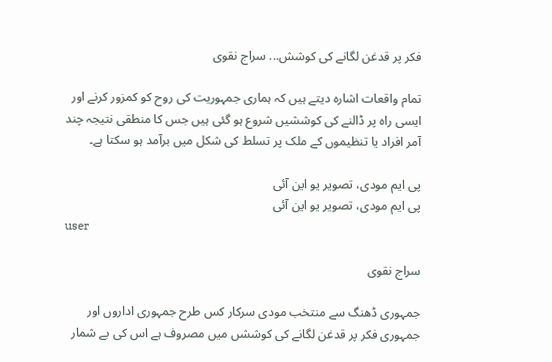فکر پر قدغن لگانے کی کوشش... سراج نقوی

تمام واقعات اشارہ دیتے ہیں کہ ہماری جمہوریت کی روح کو کمزور کرنے اور ایسی راہ پر ڈالنے کی کوششیں شروع ہو گئی ہیں جس کا منطقی نتیجہ چند آمر افراد یا تنظیموں کے ملک پر تسلط کی شکل میں برآمد ہو سکتا ہے۔

پی ایم مودی، تصویر یو این آئی
پی ایم مودی، تصویر یو این آئی
user

سراج نقوی

جمہوری ڈھنگ سے منتخب مودی سرکار کس طرح جمہوری اداروں اور جمہوری فکر پر قدغن لگانے کی کوششں میں مصروف ہے اس کی بے شمار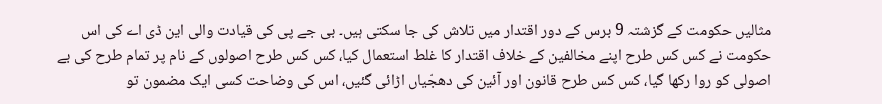مثالیں حکومت کے گزشتہ 9 برس کے دور اقتدار میں تلاش کی جا سکتی ہیں۔ بی جے پی کی قیادت والی این ڈی اے کی اس حکومت نے کس کس طرح اپنے مخالفین کے خلاف اقتدار کا غلط استعمال کیا، کس کس طرح اصولوں کے نام پر تمام طرح کی بے اصولی کو روا رکھا گیا، کس کس طرح قانون اور آئین کی دھجّیاں اڑائی گئیں، اس کی وضاحت کسی ایک مضمون تو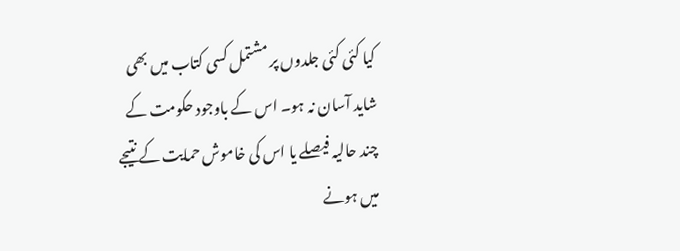کیا کئی کئی جلدوں پر مشتمل کسی کتاب میں بھی شاید آسان نہ ہو۔ اس کے باوجود حکومت کے چند حالیہ فیصلے یا اس کی خاموش حمایت کے نتیجے میں ہونے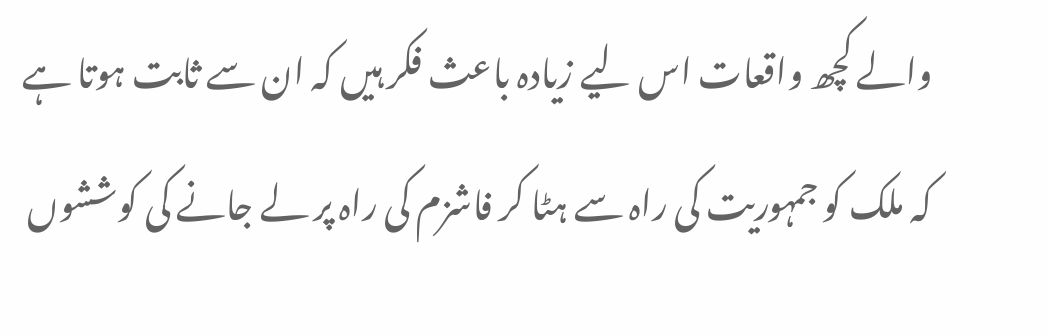والے کچھ واقعات اس لیے زیادہ باعث فکر ہیں کہ ان سے ثابت ہوتا ہے کہ ملک کو جمہوریت کی راہ سے ہٹا کر فاشزم کی راہ پر لے جانے کی کوششوں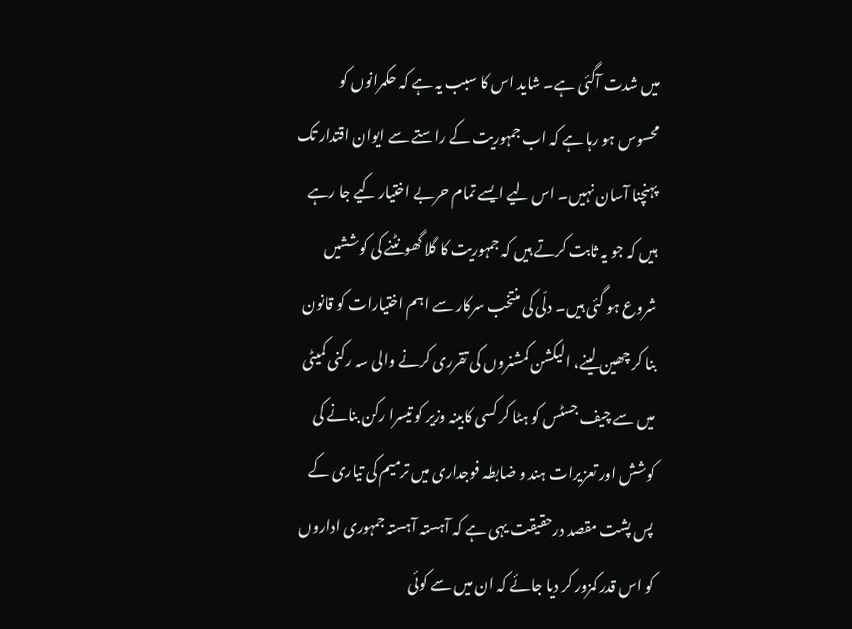میں شدت آگئی ہے۔ شاید اس کا سبب یہ ہے کہ حکمرانوں کو محسوس ہو رہا ہے کہ اب جمہوریت کے راستے سے ایوان اقتدار تک پہنچنا آسان نہیں۔ اس لیے ایسے تمام حربے اختیار کیے جا رہے ہیں کہ جو یہ ثابت کرتے ہیں کہ جمہوریت کا گلا گھونٹنے کی کوششیں شروع ہو گئی ہیں۔ دلّی کی منتخب سرکار سے اہم اختیارات کو قانون بنا کر چھین لینے، الیکشن کمشنروں کی تقرری کرنے والی سہ رکنی کمیٹی میں سے چیف جسٹس کو ہٹا کر کسی کابینہ وزیر کو تیسرا رکن بنانے کی کوشش اور تعزیرات ہند و ضابطہ فوجداری میں ترمیم کی تیاری کے پس پشت مقصد درحقیقت یہی ہے کہ آہستہ آہستہ جمہوری اداروں کو اس قدر کمزور کر دیا جائے کہ ان میں سے کوئی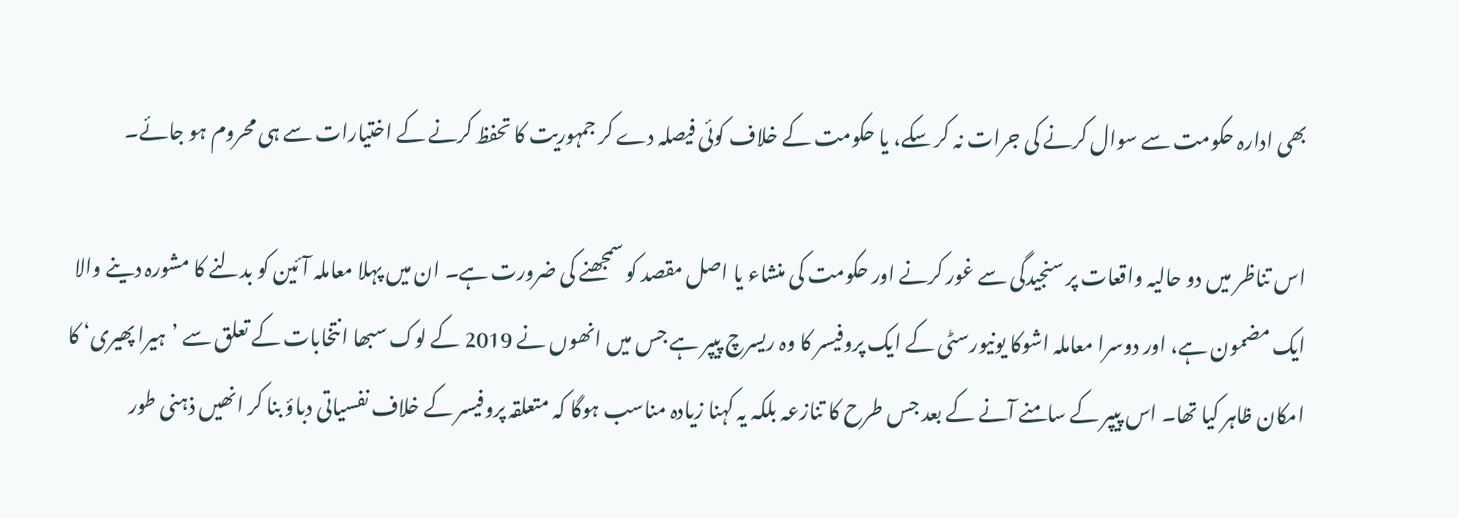بھی ادارہ حکومت سے سوال کرنے کی جرات نہ کر سکے، یا حکومت کے خلاف کوئی فیصلہ دے کر جمہوریت کا تحفظ کرنے کے اختیارات سے ہی محروم ہو جائے۔

اس تناظر میں دو حالیہ واقعات پر سنجیدگی سے غور کرنے اور حکومت کی منشاء یا اصل مقصد کو سمجھنے کی ضرورت ہے۔ ان میں پہلا معاملہ آئین کو بدلنے کا مشورہ دینے والا ایک مضمون ہے، اور دوسرا معاملہ اشوکا یونیورسٹی کے ایک پروفیسر کا وہ ریسرچ پیپر ہے جس میں انھوں نے 2019 کے لوک سبھا انتخابات کے تعلق سے ’ہیرا پھیری‘ کا امکان ظاہر کیا تھا۔ اس پیپر کے سامنے آنے کے بعد جس طرح کا تنازعہ بلکہ یہ کہنا زیادہ مناسب ہوگا کہ متعلقہ پروفیسر کے خلاف نفسیاتی دباؤ بنا کر انھیں ذہنی طور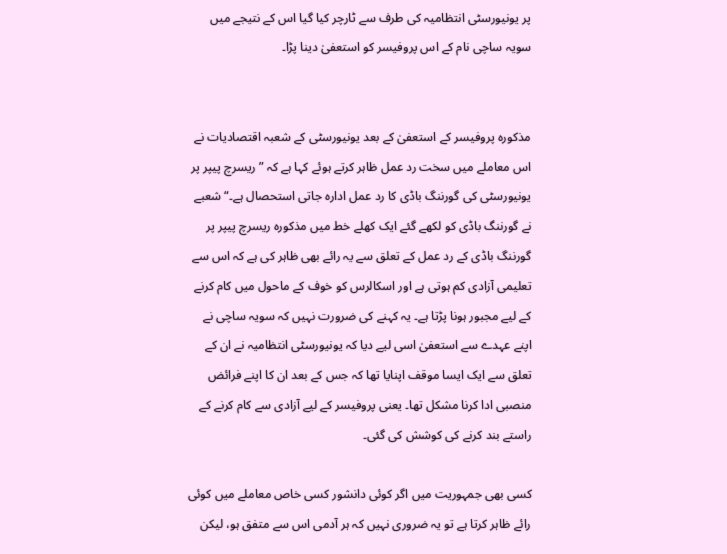پر یونیورسٹی انتظامیہ کی طرف سے ٹارچر کیا گیا اس کے نتیجے میں سویہ ساچی نام کے اس پروفیسر کو استعفیٰ دینا پڑا۔


مذکورہ پروفیسر کے استعفیٰ کے بعد یونیورسٹی کے شعبہ اقتصادیات نے اس معاملے میں سخت رد عمل ظاہر کرتے ہوئے کہا ہے کہ ”ریسرچ پیپر پر یونیورسٹی کی گورننگ باڈی کا رد عمل ادارہ جاتی استحصال ہے۔“ شعبے نے گورننگ باڈی کو لکھے گئے ایک کھلے خط میں مذکورہ ریسرچ پیپر پر گورننگ باڈی کے رد عمل کے تعلق سے یہ رائے بھی ظاہر کی ہے کہ اس سے تعلیمی آزادی کم ہوتی ہے اور اسکالرس کو خوف کے ماحول میں کام کرنے کے لیے مجبور ہونا پڑتا ہے۔ یہ کہنے کی ضرورت نہیں کہ سویہ ساچی نے اپنے عہدے سے استعفیٰ اسی لیے دیا کہ یونیورسٹی انتظامیہ نے ان کے تعلق سے ایک ایسا موقف اپنایا تھا کہ جس کے بعد ان کا اپنے فرائض منصبی ادا کرنا مشکل تھا۔ یعنی پروفیسر کے لیے آزادی سے کام کرنے کے راستے بند کرنے کی کوشش کی گئی۔

کسی بھی جمہوریت میں اگر کوئی دانشور کسی خاص معاملے میں کوئی رائے ظاہر کرتا ہے تو یہ ضروری نہیں کہ ہر آدمی اس سے متفق ہو، لیکن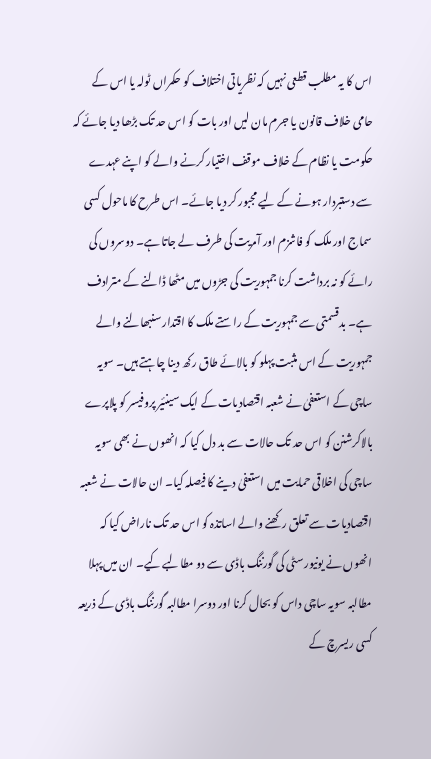اس کا یہ مطلب قطعی نہیں کہ نظریاتی اختلاف کو حکمراں ٹولہ یا اس کے حامی خلاف قانون یا جرم مان لیں اور بات کو اس حد تک بڑھا دیا جائے کہ حکومت یا نظام کے خلاف موقف اختیار کرنے والے کو اپنے عہدے سے دستبردار ہونے کے لیے مجبور کر دیا جائے۔ اس طرح کا ماحول کسی سماج اور ملک کو فاشزم اور آمریت کی طرف لے جاتا ہے۔ دوسروں کی رائے کو نہ برداشت کرنا جمہوریت کی جڑوں میں مٹھا ڈالنے کے مترادف ہے۔ بدقسمتی سے جمہوریت کے راستے ملک کا اقتدار سنبھالنے والے جمہوریت کے اس مثبت پہلو کو بالائے طاق رکھ دینا چاہتے ہیں۔ سویہ ساچی کے استعفیٰ نے شعبہ اقتصادیات کے ایک سینئیر پروفیسر کو پلاپرے بالاکرشنن کو اس حد تک حالات سے بد دل کیا کہ انھوں نے بھی سویہ ساچی کی اخلاقی حمایت میں استعفیٰ دینے کا فیصلہ کیا۔ ان حالات نے شعبہ اقتصادیات سے تعلق رکھنے والے اساتذہ کو اس حد تک ناراض کیا کہ انھوں نے یونیورسٹی کی گورننگ باڈی سے دو مطالبے کیے۔ ان میں پہلا مطالبہ سویہ ساچی داس کو بحال کرنا اور دوسرا مطالبہ گورننگ باڈی کے ذریعہ کسی ریسرچ کے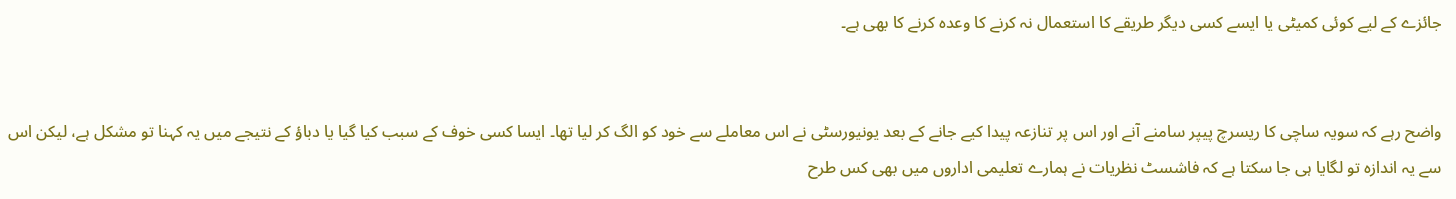جائزے کے لیے کوئی کمیٹی یا ایسے کسی دیگر طریقے کا استعمال نہ کرنے کا وعدہ کرنے کا بھی ہے۔


واضح رہے کہ سویہ ساچی کا ریسرچ پیپر سامنے آنے اور اس پر تنازعہ پیدا کیے جانے کے بعد یونیورسٹی نے اس معاملے سے خود کو الگ کر لیا تھا۔ ایسا کسی خوف کے سبب کیا گیا یا دباؤ کے نتیجے میں یہ کہنا تو مشکل ہے، لیکن اس سے یہ اندازہ تو لگایا ہی جا سکتا ہے کہ فاشسٹ نظریات نے ہمارے تعلیمی اداروں میں بھی کس طرح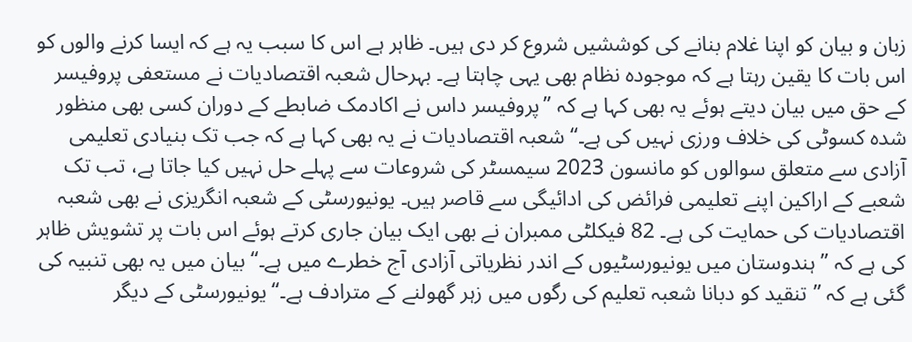زبان و بیان کو اپنا غلام بنانے کی کوششیں شروع کر دی ہیں۔ ظاہر ہے اس کا سبب یہ ہے کہ ایسا کرنے والوں کو اس بات کا یقین رہتا ہے کہ موجودہ نظام بھی یہی چاہتا ہے۔ بہرحال شعبہ اقتصادیات نے مستعفی پروفیسر کے حق میں بیان دیتے ہوئے یہ بھی کہا ہے کہ ”پروفیسر داس نے اکادمک ضابطے کے دوران کسی بھی منظور شدہ کسوٹی کی خلاف ورزی نہیں کی ہے۔“ شعبہ اقتصادیات نے یہ بھی کہا ہے کہ جب تک بنیادی تعلیمی آزادی سے متعلق سوالوں کو مانسون 2023 سیمسٹر کی شروعات سے پہلے حل نہیں کیا جاتا ہے، تب تک شعبے کے اراکین اپنے تعلیمی فرائض کی ادائیگی سے قاصر ہیں۔ یونیورسٹی کے شعبہ انگریزی نے بھی شعبہ اقتصادیات کی حمایت کی ہے۔ 82 فیکلٹی ممبران نے بھی ایک بیان جاری کرتے ہوئے اس بات پر تشویش ظاہر کی ہے کہ ”ہندوستان میں یونیورسٹیوں کے اندر نظریاتی آزادی آج خطرے میں ہے۔“ بیان میں یہ بھی تنبیہ کی گئی ہے کہ ”تنقید کو دبانا شعبہ تعلیم کی رگوں میں زہر گھولنے کے مترادف ہے۔“ یونیورسٹی کے دیگر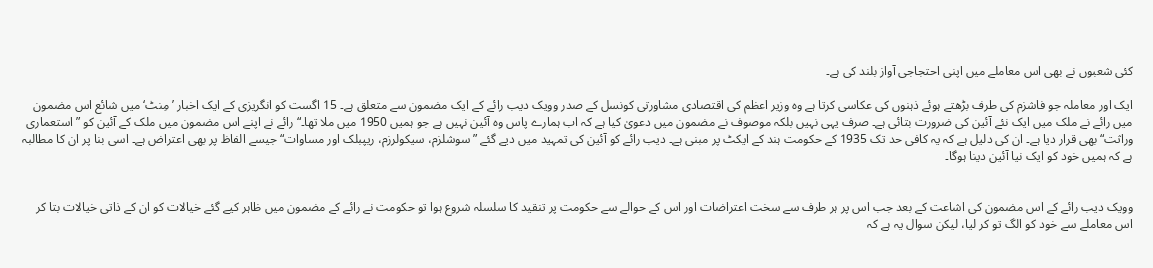کئی شعبوں نے بھی اس معاملے میں اپنی احتجاجی آواز بلند کی ہے۔

ایک اور معاملہ جو فاشزم کی طرف بڑھتے ہوئے ذہنوں کی عکاسی کرتا ہے وہ وزیر اعظم کی اقتصادی مشاورتی کونسل کے صدر وویک دیب رائے کے ایک مضمون سے متعلق ہے۔ 15 اگست کو انگریزی کے ایک اخبار ’مِنٹ‘ میں شائع اس مضمون میں رائے نے ملک میں ایک نئے آئین کی ضرورت بتائی ہے۔ صرف یہی نہیں بلکہ موصوف نے مضمون میں دعویٰ کیا ہے کہ اب ہمارے پاس وہ آئین نہیں ہے جو ہمیں 1950 میں ملا تھا۔“ رائے نے اپنے اس مضمون میں ملک کے آئین کو ”استعماری وراثت“ بھی قرار دیا ہے۔ ان کی دلیل ہے کہ یہ کافی حد تک 1935 کے حکومت ہند کے ایکٹ پر مبنی ہے۔ دیب رائے کو آئین کی تمہید میں دیے گئے ”سوشلزم، سیکولرزم، ریپبلک اور مساوات“ جیسے الفاظ پر بھی اعتراض ہے۔ اسی بنا پر ان کا مطالبہ ہے کہ ہمیں خود کو ایک نیا آئین دینا ہوگا۔


وویک دیب رائے کے اس مضمون کی اشاعت کے بعد جب اس پر ہر طرف سے سخت اعتراضات اور اس کے حوالے سے حکومت پر تنقید کا سلسلہ شروع ہوا تو حکومت نے رائے کے مضمون میں ظاہر کیے گئے خیالات کو ان کے ذاتی خیالات بتا کر اس معاملے سے خود کو الگ تو کر لیا، لیکن سوال یہ ہے کہ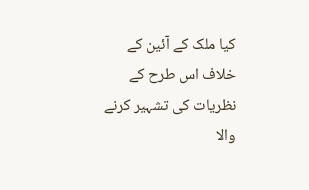کیا ملک کے آئین کے خلاف اس طرح کے نظریات کی تشہیر کرنے والا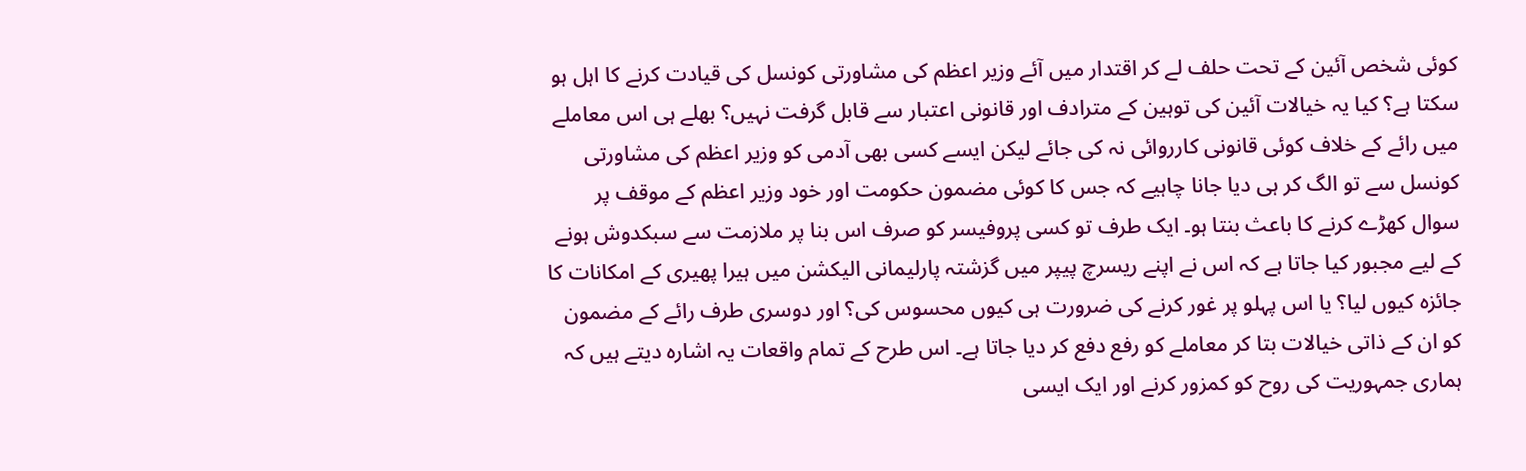کوئی شخص آئین کے تحت حلف لے کر اقتدار میں آئے وزیر اعظم کی مشاورتی کونسل کی قیادت کرنے کا اہل ہو سکتا ہے؟ کیا یہ خیالات آئین کی توہین کے مترادف اور قانونی اعتبار سے قابل گرفت نہیں؟ بھلے ہی اس معاملے میں رائے کے خلاف کوئی قانونی کارروائی نہ کی جائے لیکن ایسے کسی بھی آدمی کو وزیر اعظم کی مشاورتی کونسل سے تو الگ کر ہی دیا جانا چاہیے کہ جس کا کوئی مضمون حکومت اور خود وزیر اعظم کے موقف پر سوال کھڑے کرنے کا باعث بنتا ہو۔ ایک طرف تو کسی پروفیسر کو صرف اس بنا پر ملازمت سے سبکدوش ہونے کے لیے مجبور کیا جاتا ہے کہ اس نے اپنے ریسرچ پیپر میں گزشتہ پارلیمانی الیکشن میں ہیرا پھیری کے امکانات کا جائزہ کیوں لیا؟ یا اس پہلو پر غور کرنے کی ضرورت ہی کیوں محسوس کی؟ اور دوسری طرف رائے کے مضمون کو ان کے ذاتی خیالات بتا کر معاملے کو رفع دفع کر دیا جاتا ہے۔ اس طرح کے تمام واقعات یہ اشارہ دیتے ہیں کہ ہماری جمہوریت کی روح کو کمزور کرنے اور ایک ایسی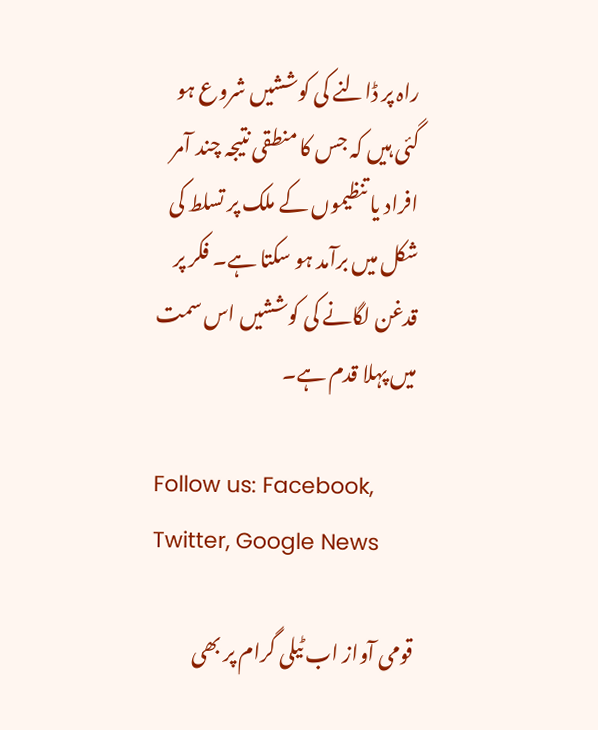راہ پر ڈالنے کی کوششیں شروع ہو گئی ہیں کہ جس کا منطقی نتیجہ چند آمر افراد یا تنظیموں کے ملک پر تسلط کی شکل میں برآمد ہو سکتا ہے۔ فکر پر قدغن لگانے کی کوششیں اس سمت میں پہلا قدم ہے۔

Follow us: Facebook, Twitter, Google News

قومی آواز اب ٹیلی گرام پر بھی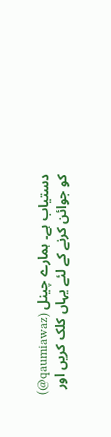دستیاب ہے۔ ہمارے چینل (qaumiawaz@) کو جوائن کرنے کے لئے یہاں کلک کریں اور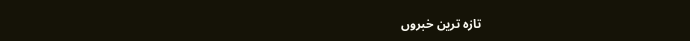تازہ ترین خبروں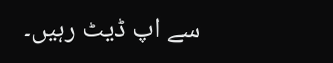سے اپ ڈیٹ رہیں۔